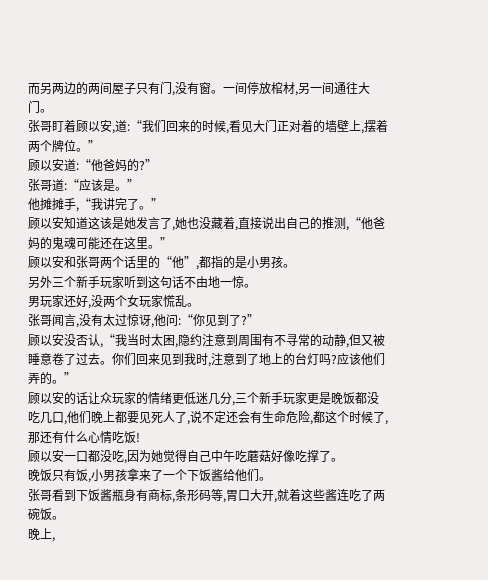而另两边的两间屋子只有门,没有窗。一间停放棺材,另一间通往大门。
张哥盯着顾以安,道:“我们回来的时候,看见大门正对着的墙壁上,摆着两个牌位。”
顾以安道:“他爸妈的?”
张哥道:“应该是。”
他摊摊手,“我讲完了。”
顾以安知道这该是她发言了,她也没藏着,直接说出自己的推测,“他爸妈的鬼魂可能还在这里。”
顾以安和张哥两个话里的“他”,都指的是小男孩。
另外三个新手玩家听到这句话不由地一惊。
男玩家还好,没两个女玩家慌乱。
张哥闻言,没有太过惊讶,他问:“你见到了?”
顾以安没否认,“我当时太困,隐约注意到周围有不寻常的动静,但又被睡意卷了过去。你们回来见到我时,注意到了地上的台灯吗?应该他们弄的。”
顾以安的话让众玩家的情绪更低迷几分,三个新手玩家更是晚饭都没吃几口,他们晚上都要见死人了,说不定还会有生命危险,都这个时候了,那还有什么心情吃饭!
顾以安一口都没吃,因为她觉得自己中午吃蘑菇好像吃撑了。
晚饭只有饭,小男孩拿来了一个下饭酱给他们。
张哥看到下饭酱瓶身有商标,条形码等,胃口大开,就着这些酱连吃了两碗饭。
晚上,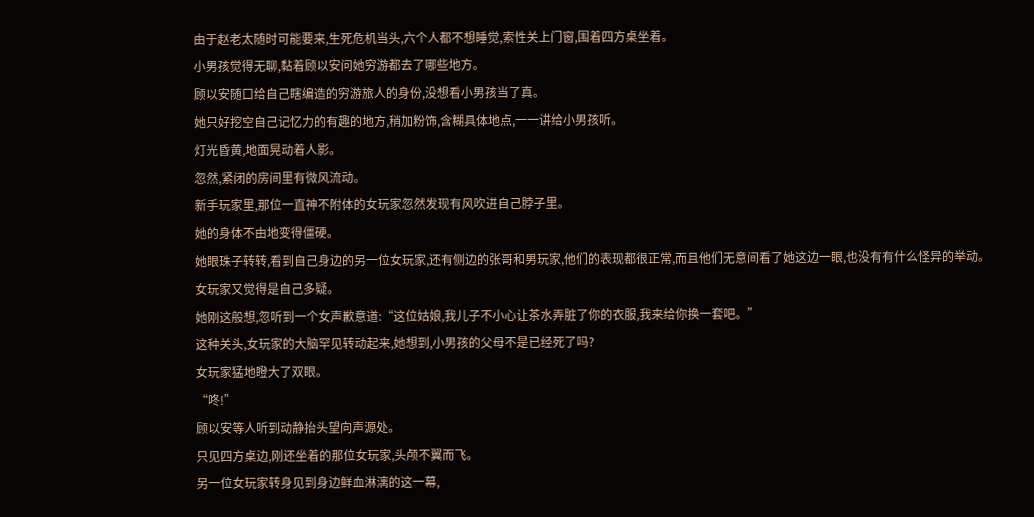由于赵老太随时可能要来,生死危机当头,六个人都不想睡觉,索性关上门窗,围着四方桌坐着。
小男孩觉得无聊,黏着顾以安问她穷游都去了哪些地方。
顾以安随口给自己瞎编造的穷游旅人的身份,没想看小男孩当了真。
她只好挖空自己记忆力的有趣的地方,稍加粉饰,含糊具体地点,一一讲给小男孩听。
灯光昏黄,地面晃动着人影。
忽然,紧闭的房间里有微风流动。
新手玩家里,那位一直神不附体的女玩家忽然发现有风吹进自己脖子里。
她的身体不由地变得僵硬。
她眼珠子转转,看到自己身边的另一位女玩家,还有侧边的张哥和男玩家,他们的表现都很正常,而且他们无意间看了她这边一眼,也没有有什么怪异的举动。
女玩家又觉得是自己多疑。
她刚这般想,忽听到一个女声歉意道:“这位姑娘,我儿子不小心让茶水弄脏了你的衣服,我来给你换一套吧。”
这种关头,女玩家的大脑罕见转动起来,她想到,小男孩的父母不是已经死了吗?
女玩家猛地瞪大了双眼。
“咚!”
顾以安等人听到动静抬头望向声源处。
只见四方桌边,刚还坐着的那位女玩家,头颅不翼而飞。
另一位女玩家转身见到身边鲜血淋漓的这一幕,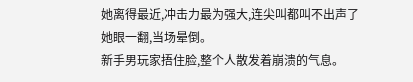她离得最近,冲击力最为强大,连尖叫都叫不出声了
她眼一翻,当场晕倒。
新手男玩家捂住脸,整个人散发着崩溃的气息。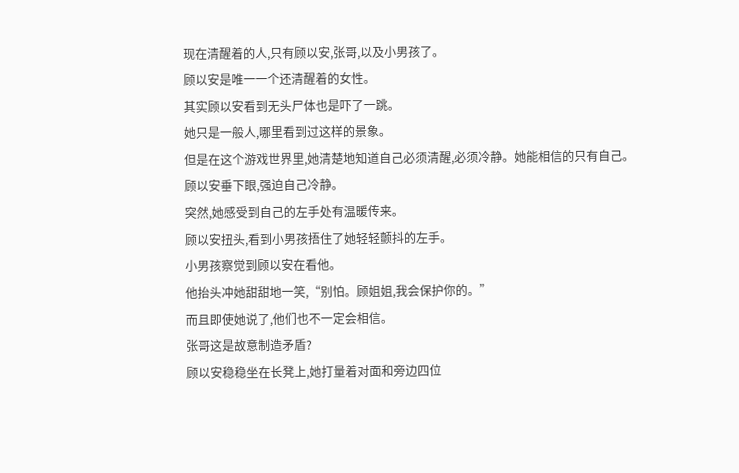现在清醒着的人,只有顾以安,张哥,以及小男孩了。
顾以安是唯一一个还清醒着的女性。
其实顾以安看到无头尸体也是吓了一跳。
她只是一般人,哪里看到过这样的景象。
但是在这个游戏世界里,她清楚地知道自己必须清醒,必须冷静。她能相信的只有自己。
顾以安垂下眼,强迫自己冷静。
突然,她感受到自己的左手处有温暖传来。
顾以安扭头,看到小男孩捂住了她轻轻颤抖的左手。
小男孩察觉到顾以安在看他。
他抬头冲她甜甜地一笑,“别怕。顾姐姐,我会保护你的。”
而且即使她说了,他们也不一定会相信。
张哥这是故意制造矛盾?
顾以安稳稳坐在长凳上,她打量着对面和旁边四位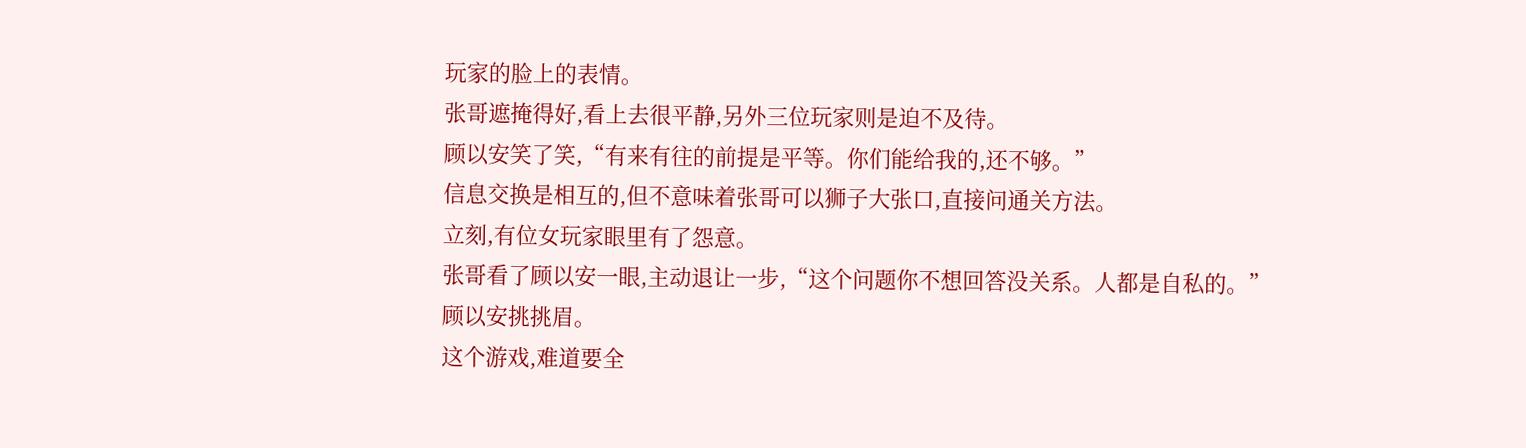玩家的脸上的表情。
张哥遮掩得好,看上去很平静,另外三位玩家则是迫不及待。
顾以安笑了笑,“有来有往的前提是平等。你们能给我的,还不够。”
信息交换是相互的,但不意味着张哥可以狮子大张口,直接问通关方法。
立刻,有位女玩家眼里有了怨意。
张哥看了顾以安一眼,主动退让一步,“这个问题你不想回答没关系。人都是自私的。”
顾以安挑挑眉。
这个游戏,难道要全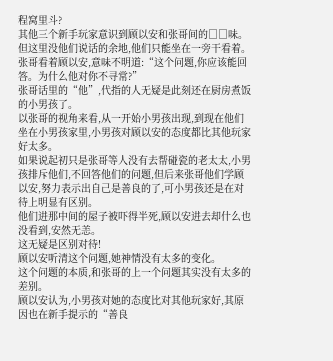程窝里斗?
其他三个新手玩家意识到顾以安和张哥间的□□味。
但这里没他们说话的余地,他们只能坐在一旁干看着。
张哥看着顾以安,意味不明道:“这个问题,你应该能回答。为什么他对你不寻常?”
张哥话里的“他”,代指的人无疑是此刻还在厨房煮饭的小男孩了。
以张哥的视角来看,从一开始小男孩出现,到现在他们坐在小男孩家里,小男孩对顾以安的态度都比其他玩家好太多。
如果说起初只是张哥等人没有去帮碰瓷的老太太,小男孩排斥他们,不回答他们的问题,但后来张哥他们学顾以安,努力表示出自己是善良的了,可小男孩还是在对待上明显有区别。
他们进那中间的屋子被吓得半死,顾以安进去却什么也没看到,安然无恙。
这无疑是区别对待!
顾以安听清这个问题,她神情没有太多的变化。
这个问题的本质,和张哥的上一个问题其实没有太多的差别。
顾以安认为,小男孩对她的态度比对其他玩家好,其原因也在新手提示的“善良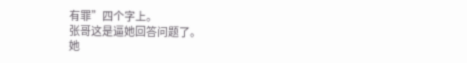有罪”四个字上。
张哥这是逼她回答问题了。
她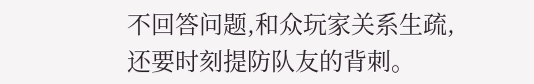不回答问题,和众玩家关系生疏,还要时刻提防队友的背刺。